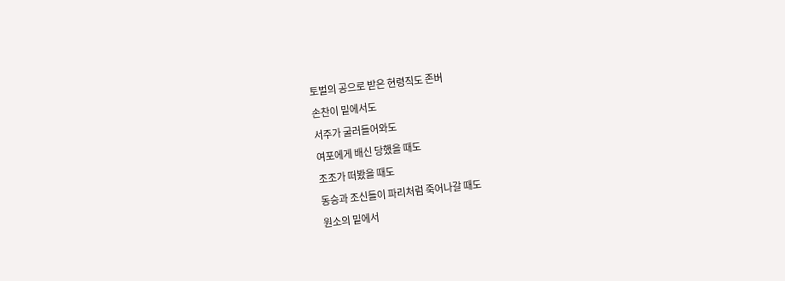토벌의 공으로 받은 현령직도 존버
손찬이 밑에서도
서주가 굴러들어와도
여포에게 배신 당했을 때도
조조가 떠봤을 때도
동승과 조신들이 파리처럼 죽어나갈 때도
원소의 밑에서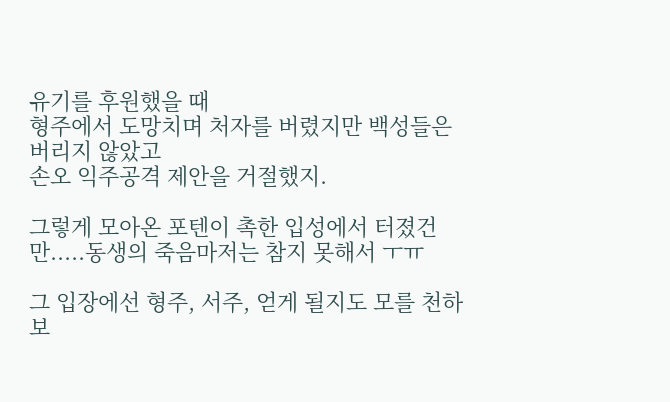유기를 후원했을 때
형주에서 도망치며 처자를 버렸지만 백성들은 버리지 않았고
손오 익주공격 제안을 거절했지.

그렇게 모아온 포텐이 촉한 입성에서 터졌건만.....동생의 죽음마저는 참지 못해서 ㅜㅠ

그 입장에선 형주, 서주, 얻게 될지도 모를 천하보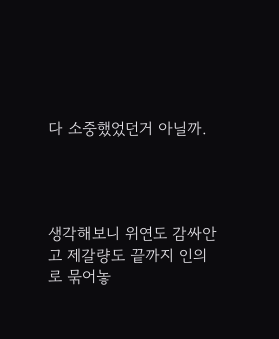다 소중했었던거 아닐까.




생각해보니 위연도 감싸안고 제갈량도 끝까지 인의로 묶어놓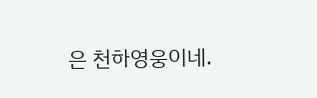은 천하영웅이네.